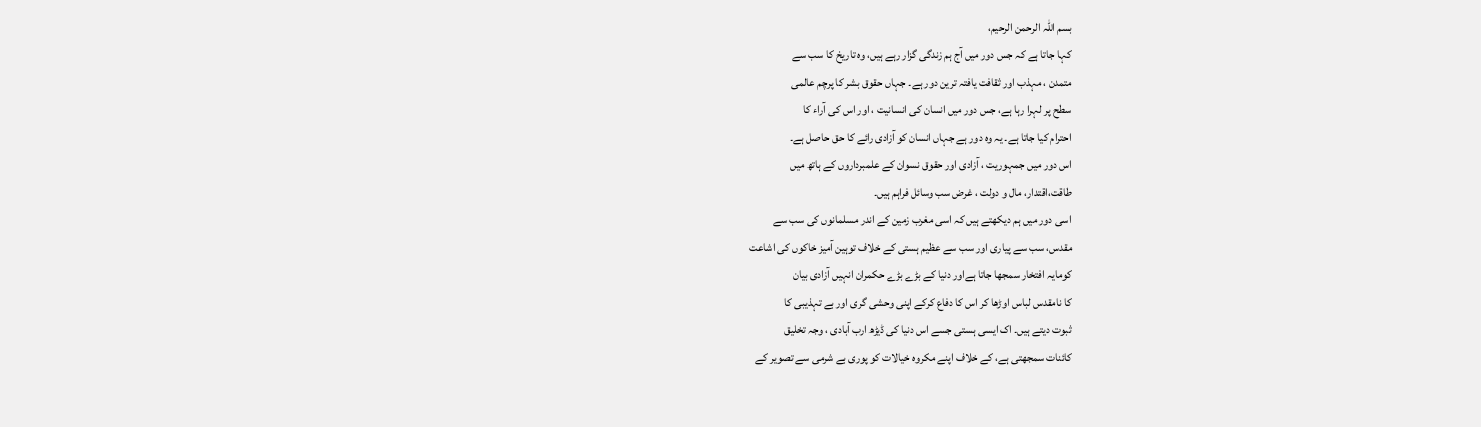بسم اللہ الرحمن الرحیم،
کہا جاتا ہے کہ جس دور میں آج ہم زندگی گزار رہے ہیں، وہ تاریخ کا سب سے
متمدن ، مہذب اور ثقافت یافتہ ترین دور ہے۔ جہاں حقوق بشر کا پرچم عالمی
سطح پر لہرا رہا ہے، جس دور میں انسان کی انسانیت ، اور اس کی آراء کا
احترام کیا جاتا ہے۔ یہ وہ دور ہے جہاں انسان کو آزادی رائے کا حق حاصل ہے۔
اس دور میں جمہوریت ، آزادی اور حقوق نسوان کے علمبرداروں کے ہاتھ میں
طاقت،اقتدار، مال و دولت ، غرض سب وسائل فراہم ہیں۔
اسی دور میں ہم دیکھتے ہیں کہ اسی مغرب زمین کے اندر مسلمانوں کی سب سے
مقدس، سب سے پیاری اور سب سے عظیم ہستی کے خلاف توہین آمیز خاکوں کی اشاعت
کومایہ افتخار سمجھا جاتا ہےاور دنیا کے بڑے بڑے حکمران انہیں آزادی بیان
کا نامقدس لباس اوڑھا کر اس کا دفاع کرکے اپنی وحشی گری اور بے تہذیبی کا
ثبوت دیتے ہیں۔ اک ایسی ہستی جسے اس دنیا کی ڈیڑھ ارب آبادی ، وجہ تخلیق
کائنات سمجھتی ہے، کے خلاف اپنے مکروہ خیالات کو پوری بے شرمی سے تصویر کے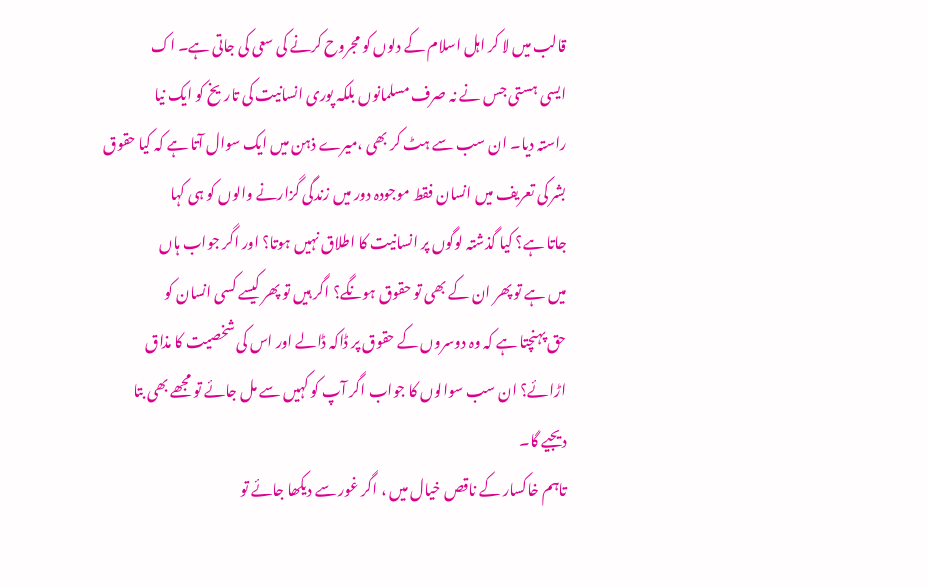قالب میں لا کر اہل اسلام کے دلوں کو مجروح کرنے کی سعی کی جاتی ہے۔ اک
ایسی ہستی جس نے نہ صرف مسلمانوں بلکہ پوری انسانیت کی تاریخ کو ایک نیا
راستہ دیا۔ ان سب سے ہٹ کر بھی ،میرے ذہن میں ایک سوال آتا ہے کہ کیا حقوق
بشر کی تعریف میں انسان فقط موجودہ دور میں زندگی گزارنے والوں کو ہی کہا
جاتا ہے؟ کیا گذشتہ لوگوں پر انسانیت کا اطلاق نہیں ہوتا؟ اور اگر جواب ہاں
میں ہے تو پھر ان کے بھی تو حقوق ہونگے؟ اگر ہیں تو پھر کیسے کسی انسان کو
حق پہنچتا ہے کہ وہ دوسروں کے حقوق پر ڈاکہ ڈالے اور اس کی شخصیت کا مذاق
اڑائے؟ ان سب سوالوں کا جواب اگر آپ کو کہیں سے مل جائے تو مجھے بھی بتا
دیجیے گا۔
تاہم خاکسار کے ناقص خیال میں ، اگر غور سے دیکھا جائے تو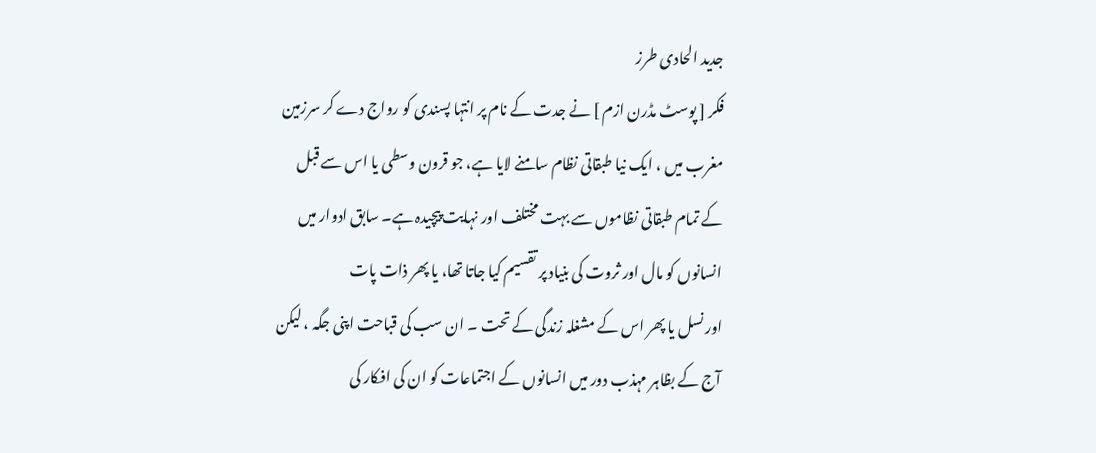جدید الحادی طرز
فکر [ پوسٹ مڈرن ازم ] نے جدت کے نام پر انتہا پسندی کو رواج دے کر سرزمین
مغرب میں ، ایک نیا طبقاتی نظام سامنے لایا ہے، جو قرون وسطی یا اس سے قبل
کے تمام طبقاتی نظاموں سے بہت مختلف اور نہایت پیچیدہ ہے۔ سابق ادوار میں
انسانوں کو مال اور ثروت کی بنیاد پر تقسیم کیا جاتا تھا، یا پھر ذات پات
اور نسل یا پھر اس کے مشغلہ زندگی کے تحت ۔ ان سب کی قباحت اپنی جگہ ، لیکن
آج کے بظاہر مہذب دور میں انسانوں کے اجتماعات کو ان کی افکار کی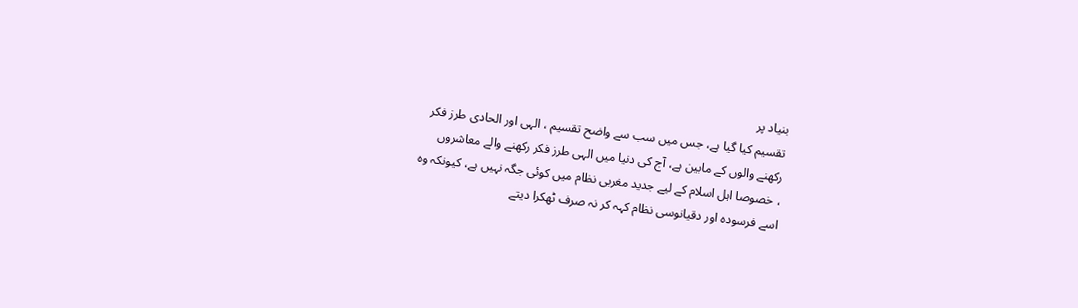بنیاد پر
تقسیم کیا گیا ہے، جس میں سب سے واضح تقسیم ، الہی اور الحادی طرز فکر
رکھنے والوں کے مابین ہے، آج کی دنیا میں الہی طرز فکر رکھنے والے معاشروں
، خصوصا اہل اسلام کے لیے جدید مغربی نظام میں کوئی جگہ نہیں ہے، کیونکہ وہ
اسے فرسودہ اور دقیانوسی نظام کہہ کر نہ صرف ٹھکرا دیتے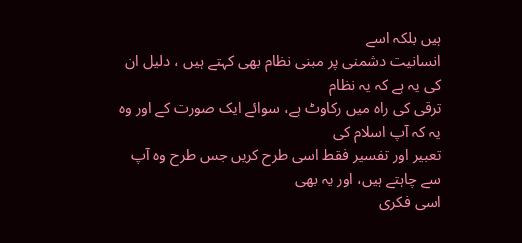ہیں بلکہ اسے
انسانیت دشمنی پر مبنی نظام بھی کہتے ہیں ، دلیل ان کی یہ ہے کہ یہ نظام
ترقی کی راہ میں رکاوٹ ہے، سوائے ایک صورت کے اور وہ یہ کہ آپ اسلام کی
تعبیر اور تفسیر فقط اسی طرح کریں جس طرح وہ آپ سے چاہتے ہیں، اور یہ بھی
اسی فکری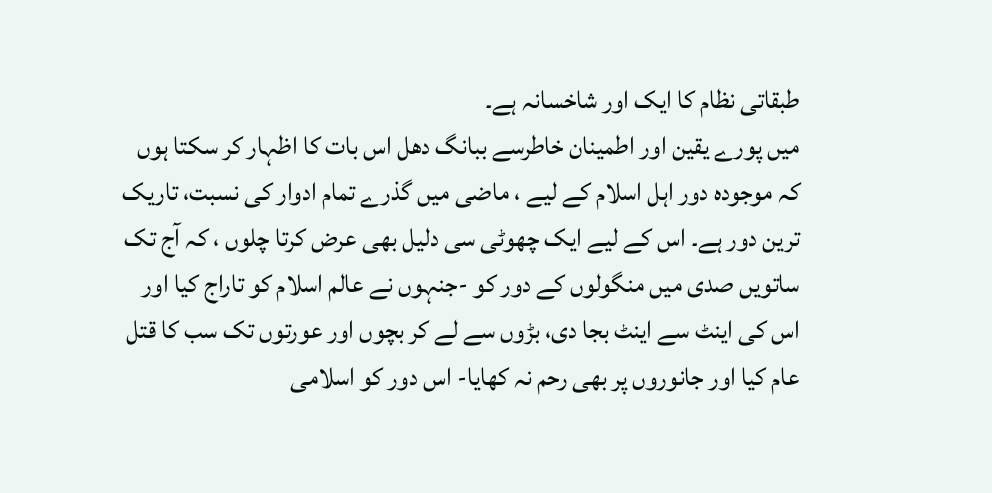طبقاتی نظام کا ایک اور شاخسانہ ہے۔
میں پورے یقین اور اطمینان خاطرسے ببانگ دھل اس بات کا اظہار کر سکتا ہوں
کہ موجودہ دور اہل اسلام کے لیے ، ماضی میں گذرے تمام ادوار کی نسبت، تاریک
ترین دور ہے۔ اس کے لیے ایک چھوٹی سی دلیل بھی عرض کرتا چلوں ، کہ آج تک
ساتویں صدی میں منگولوں کے دور کو -جنہوں نے عالم اسلام کو تاراج کیا اور
اس کی اینٹ سے اینٹ بجا دی، بڑوں سے لے کر بچوں اور عورتوں تک سب کا قتل
عام کیا اور جانوروں پر بھی رحم نہ کھایا- اس دور کو اسلامی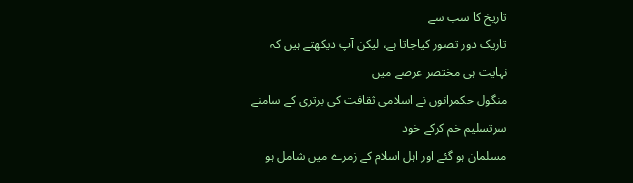تاریخ کا سب سے
تاریک دور تصور کیاجاتا ہے، لیکن آپ دیکھتے ہیں کہ نہایت ہی مختصر عرصے میں
منگول حکمرانوں نے اسلامی ثقافت کی برتری کے سامنے سرتسلیم خم کرکے خود
مسلمان ہو گئے اور اہل اسلام کے زمرے میں شامل ہو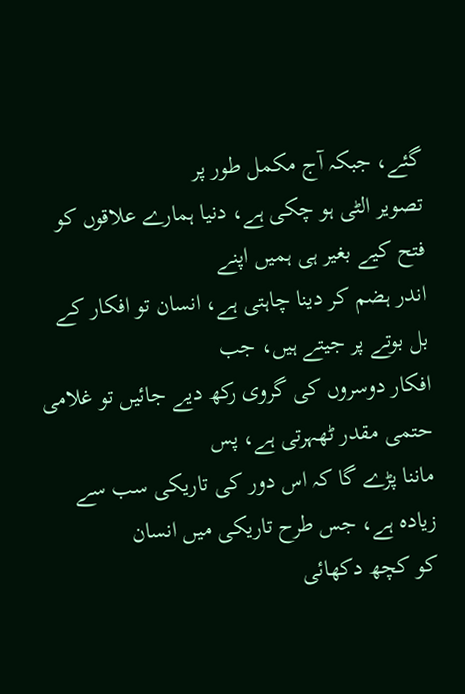گئے، جبکہ آج مکمل طور پر
تصویر الٹی ہو چکی ہے، دنیا ہمارے علاقوں کو فتح کیے بغیر ہی ہمیں اپنے
اندر ہضم کر دینا چاہتی ہے، انسان تو افکار کے بل بوتے پر جیتے ہیں، جب
افکار دوسروں کی گروی رکھ دیے جائیں تو غلامی حتمی مقدر ٹھہرتی ہے، پس
ماننا پڑے گا کہ اس دور کی تاریکی سب سے زیادہ ہے، جس طرح تاریکی میں انسان
کو کچھ دکھائی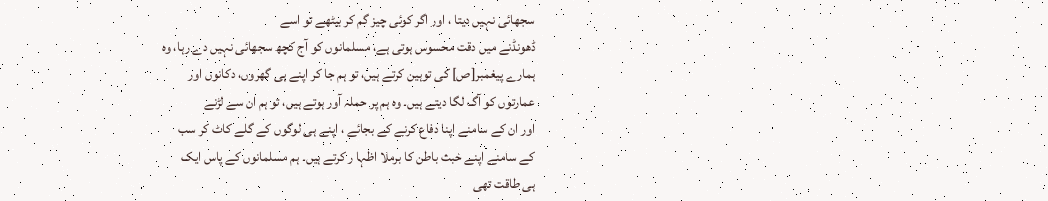سجھائی نہیں دیتا ، اور اگر کوئی چیز گم کر بیٹھے تو اسے
ڈھونڈنے میں دقت محسوس ہوتی ہے، مسلمانوں کو آج کچھ سجھائی نہیں دے رہا، وہ
ہمارے پیغمبر[ص] کی توہین کرتے ہیں، تو ہم جا کر اپنے ہی گھروں، دکانوں اور
عمارتوں کو آگ لگا دیتے ہیں۔ وہ ہم پر حملہ آور ہوتے ہیں، تو ہم ان سے لڑنے
اور ان کے سامنے اپنا دفاع کرنے کے بجائے ، اپنے ہی لوگوں کے گلے کاٹ کر سب
کے سامنے اپنے خبث باطن کا برملا اظہا ر کرتے ہیں۔ ہم مسلمانوں کے پاس ایک
ہی طاقت تھی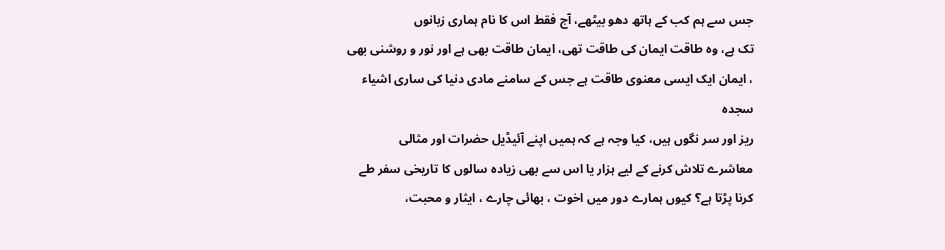جس سے ہم کب کے ہاتھ دھو بیٹھے، آج فقط اس کا نام ہماری زبانوں
تک ہے، وہ طاقت ایمان کی طاقت تھی، ایمان طاقت بھی ہے اور نور و روشنی بھی
، ایمان ایک ایسی معنوی طاقت ہے جس کے سامنے مادی دنیا کی ساری اشیاء سجدہ
ریز اور سر نگوں ہیں، کیا وجہ ہے کہ ہمیں اپنے آئیڈیل حضرات اور مثالی
معاشرے تلاش کرنے کے لیے ہزار یا اس سے بھی زیادہ سالوں کا تاریخی سفر طے
کرنا پڑتا ہے؟ کیوں ہمارے دور میں اخوت ، بھائی چارے ، ایثار و محبت،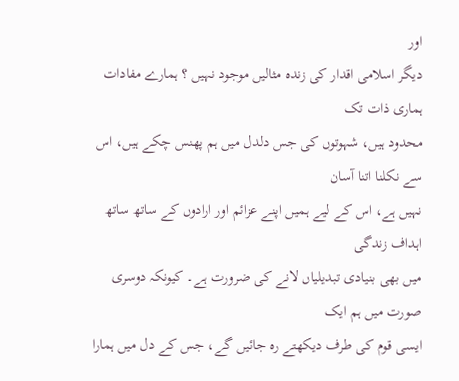اور
دیگر اسلامی اقدار کی زندہ مثالیں موجود نہیں ؟ ہمارے مفادات ہماری ذات تک
محدود ہیں، شہوتوں کی جس دلدل میں ہم پھنس چکے ہیں، اس سے نکلنا اتنا آسان
نہیں ہے، اس کے لیے ہمیں اپنے عزائم اور ارادوں کے ساتھ ساتھ اہداف زندگی
میں بھی بنیادی تبدیلیاں لانے کی ضرورت ہے۔ کیونکہ دوسری صورت میں ہم ایک
ایسی قوم کی طرف دیکھتے رہ جائیں گے، جس کے دل میں ہمارا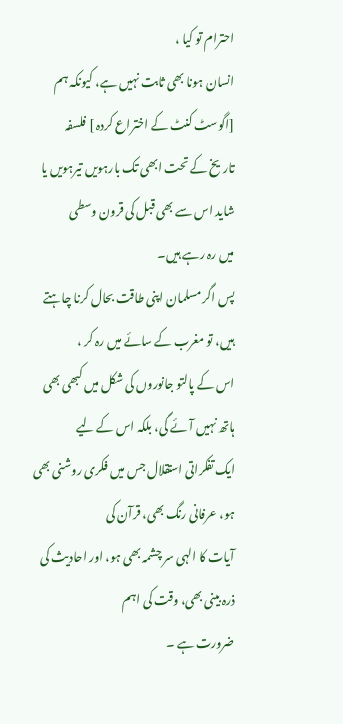احترام تو کیا ،
انسان ہونا بھی ثابت نہیں ہے، کیونکہ ہم [اگوسٹ کنٹ کے اختراع کردہ ] فلسفہ
تاریخ کے تحت ابھی تک بارہویں تیرہویں یا شاید اس سے بھی قبل کی قرون وسطی
میں رہ رہے ہیں۔
پس اگر مسلمان اپنی طاقت بحال کرنا چاہتے ہیں، تو مغرب کے سائے میں رہ کر ،
اس کے پالتو جانوروں کی شکل میں کبھی بھی ہاتھ نہیں آئے گی، بلکہ اس کے لیے
ایک تفکراتی استقلال جس میں فکری روشنی بھی ہو، عرفانی رنگ بھی، قرآن کی
آیات کا الہی سر چشمہ بھی ہو، اور احادیث کی ذرہ بینی بھی، وقت کی اہم
ضرورت ہے ۔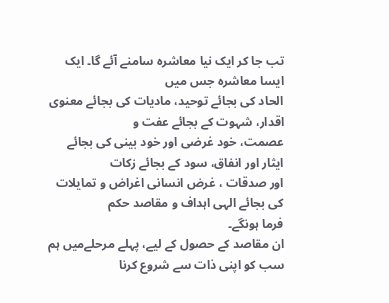تب جا کر ایک نیا معاشرہ سامنے آئے گا۔ ایک ایسا معاشرہ جس میں
الحاد کی بجائے توحید، مادیات کی بجائے معنوی اقدار، شہوت کے بجائے عفت و
عصمت، خود غرضی اور خود بینی کی بجائے ایثار اور انفاق، سود کے بجائے زکات
اور صدقات ، غرض انسانی اغراض و تمایلات کی بجائے الہی اہداف و مقاصد حکم
فرما ہونگے۔
ان مقاصد کے حصول کے لیے، پہلے مرحلےمیں ہم سب کو اپنی ذات سے شروع کرنا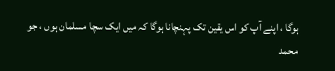ہوگا ، اپنے آپ کو اس یقین تک پہنچانا ہوگا کہ میں ایک سچا مسلمان ہوں ، جو
محمد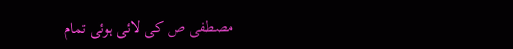مصطفی ص کی لائی ہوئی تمام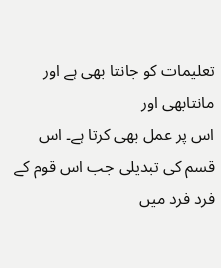تعلیمات کو جانتا بھی ہے اور مانتابھی اور
اس پر عمل بھی کرتا ہے۔ اس قسم کی تبدیلی جب اس قوم کے فرد فرد میں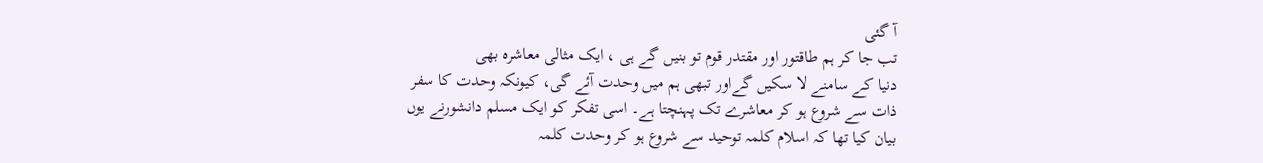آ گئی
تب جا کر ہم طاقتور اور مقتدر قوم تو بنیں گے ہی ، ایک مثالی معاشرہ بھی
دنیا کے سامنے لا سکیں گےاور تبھی ہم میں وحدت آئے گی، کیونکہ وحدت کا سفر
ذات سے شروع ہو کر معاشرے تک پہنچتا ہے۔ اسی تفکر کو ایک مسلم دانشورنے یوں
بیان کیا تھا کہ اسلام کلمہ توحید سے شروع ہو کر وحدت کلمہ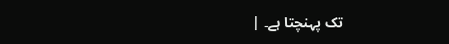تک پہنچتا ہے۔ |